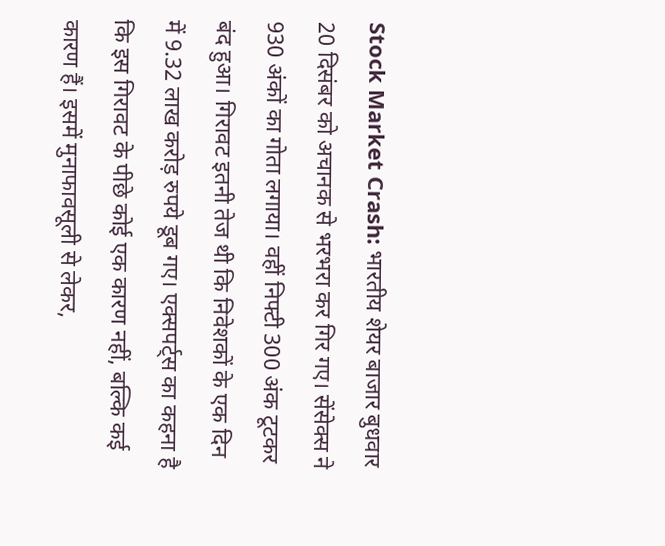Stock Market Crash: भारतीय शेयर बाजार बुधवार 20 दिसंबर को अचानक से भरभरा कर गिर गए। सेंसेक्स ने 930 अंकों का गोता लगाया। वहीं निफ्टी 300 अंक टूटकर बंद हुआ। गिरावट इतनी तेज थी कि निवेशकों के एक दिन में 9.32 लाख करोड़ रुपये डूब गए। एक्सपर्ट्स का कहना है कि इस गिरावट के पीछे कोई एक कारण नहीं, बल्कि कई कारण हैं। इसमें मुनाफावसूली से लेकर,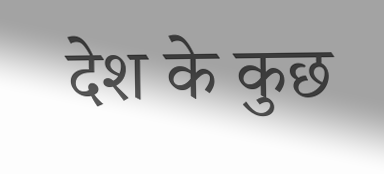देश के कुछ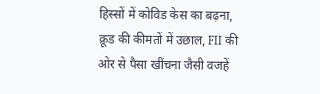हिस्सों में कोविड केस का बढ़ना, क्रूड की कीमतों में उछाल, FII की ओर से पैसा खींचना जैसी वजहें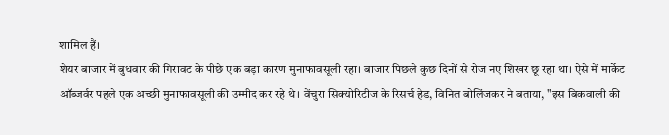शामिल हैं।
शेयर बाजार में बुधवार की गिरावट के पीछे एक बड़ा कारण मुनाफावसूली रहा। बाजार पिछले कुछ दिनों से रोज नए शिखर छू रहा था। ऐसे में मार्केट ऑब्जर्वर पहले एक अच्छी मुनाफावसूली की उम्मीद कर रहे थे। वेंचुरा सिक्योरिटीज के रिसर्च हेड, विनित बोलिंजकर ने बताया, "इस बिकवाली की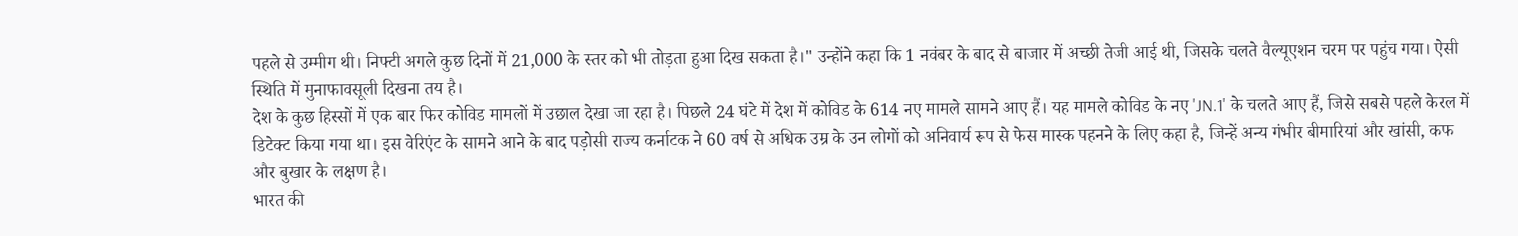पहले से उम्मीग थी। निफ्टी अगले कुछ दिनों में 21,000 के स्तर को भी तोड़ता हुआ दिख सकता है।" उन्होंने कहा कि 1 नवंबर के बाद से बाजार में अच्छी तेजी आई थी, जिसके चलते वैल्यूएशन चरम पर पहुंच गया। ऐसी स्थिति में मुनाफावसूली दिखना तय है।
देश के कुछ हिस्सों में एक बार फिर कोविड मामलों में उछाल देखा जा रहा है। पिछले 24 घंटे में देश में कोविड के 614 नए मामले सामने आए हैं। यह मामले कोविड के नए 'JN.1' के चलते आए हैं, जिसे सबसे पहले केरल में डिटेक्ट किया गया था। इस वेरिएंट के सामने आने के बाद पड़ोसी राज्य कर्नाटक ने 60 वर्ष से अधिक उम्र के उन लोगों को अनिवार्य रूप से फेस मास्क पहनने के लिए कहा है, जिन्हें अन्य गंभीर बीमारियां और खांसी, कफ और बुखार के लक्षण है।
भारत की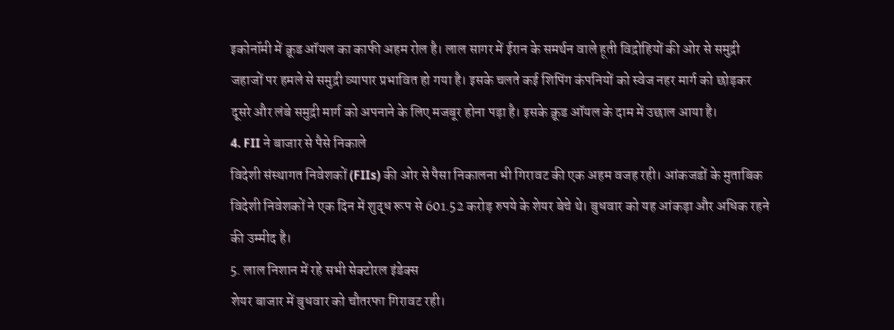इकोनॉमी में क्रूड ऑयल का काफी अहम रोल है। लाल सागर में ईरान के समर्थन वाले हूती विद्रोहियों की ओर से समुद्री जहाजों पर हमले से समुद्री व्यापार प्रभावित हो गया है। इसके चलते कई शिपिंग कंपनियों को स्वेज नहर मार्ग को छोड़कर दूसरे और लंबे समुद्री मार्ग को अपनाने के लिए मजबूर होना पड़ा है। इसके क्रूड ऑयल के दाम में उछाल आया है।
4. FII ने बाजार से पैसे निकाले
विदेशी संस्थागत निवेशकों (FIIs) की ओर से पैसा निकालना भी गिरावट की एक अहम वजह रही। आंकजडों के मुताबिक विदेशी निवेशकों ने एक दिन में शुद्ध रूप से 601.52 करोड़ रुपये के शेयर बेचे थे। बुधवार को यह आंकड़ा और अधिक रहने की उम्मीद है।
5. लाल निशान में रहे सभी सेक्टोरल इंडेक्स
शेयर बाजार में बुधवार को चौतरफा गिरावट रही।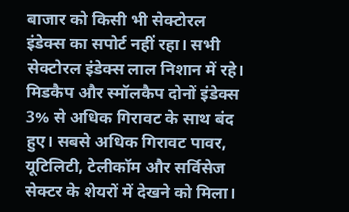बाजार को किसी भी सेक्टोरल इंडेक्स का सपोर्ट नहीं रहा। सभी सेक्टोरल इंडेक्स लाल निशान में रहे। मिडकैप और स्मॉलकैप दोनों इंडेक्स 3% से अधिक गिरावट के साथ बंद हुए। सबसे अधिक गिरावट पावर, यूटिलिटी, टेलीकॉम और सर्विसेज सेक्टर के शेयरों में देखने को मिला।